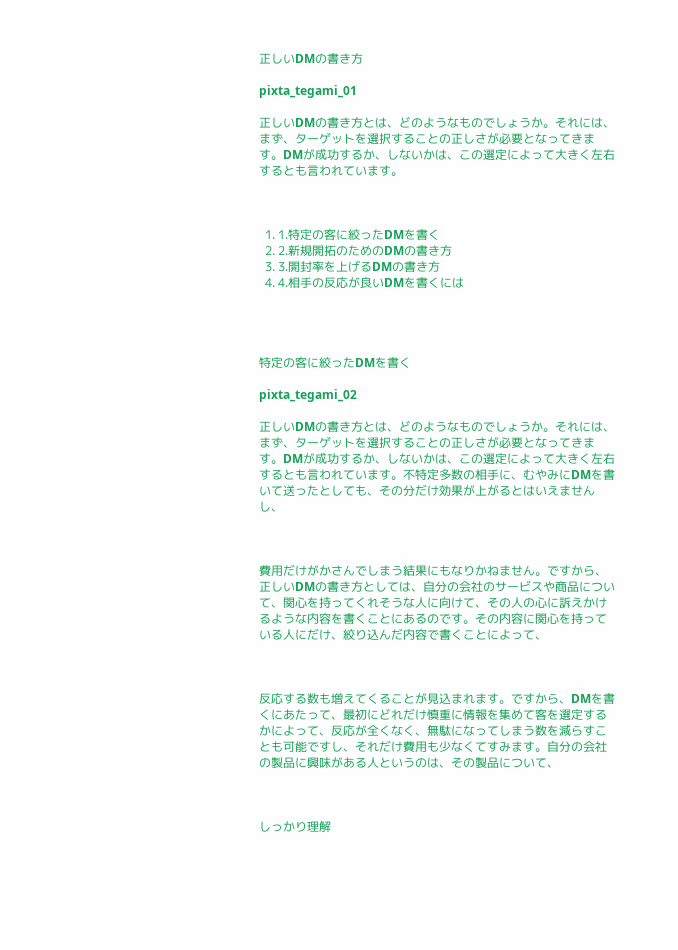正しいDMの書き方

pixta_tegami_01

正しいDMの書き方とは、どのようなものでしょうか。それには、まず、ターゲットを選択することの正しさが必要となってきます。DMが成功するか、しないかは、この選定によって大きく左右するとも言われています。



  1. 1.特定の客に絞ったDMを書く
  2. 2.新規開拓のためのDMの書き方
  3. 3.開封率を上げるDMの書き方
  4. 4.相手の反応が良いDMを書くには




特定の客に絞ったDMを書く

pixta_tegami_02

正しいDMの書き方とは、どのようなものでしょうか。それには、まず、ターゲットを選択することの正しさが必要となってきます。DMが成功するか、しないかは、この選定によって大きく左右するとも言われています。不特定多数の相手に、むやみにDMを書いて送ったとしても、その分だけ効果が上がるとはいえませんし、



費用だけがかさんでしまう結果にもなりかねません。ですから、正しいDMの書き方としては、自分の会社のサービスや商品について、関心を持ってくれそうな人に向けて、その人の心に訴えかけるような内容を書くことにあるのです。その内容に関心を持っている人にだけ、絞り込んだ内容で書くことによって、



反応する数も増えてくることが見込まれます。ですから、DMを書くにあたって、最初にどれだけ慎重に情報を集めて客を選定するかによって、反応が全くなく、無駄になってしまう数を減らすことも可能ですし、それだけ費用も少なくてすみます。自分の会社の製品に興味がある人というのは、その製品について、



しっかり理解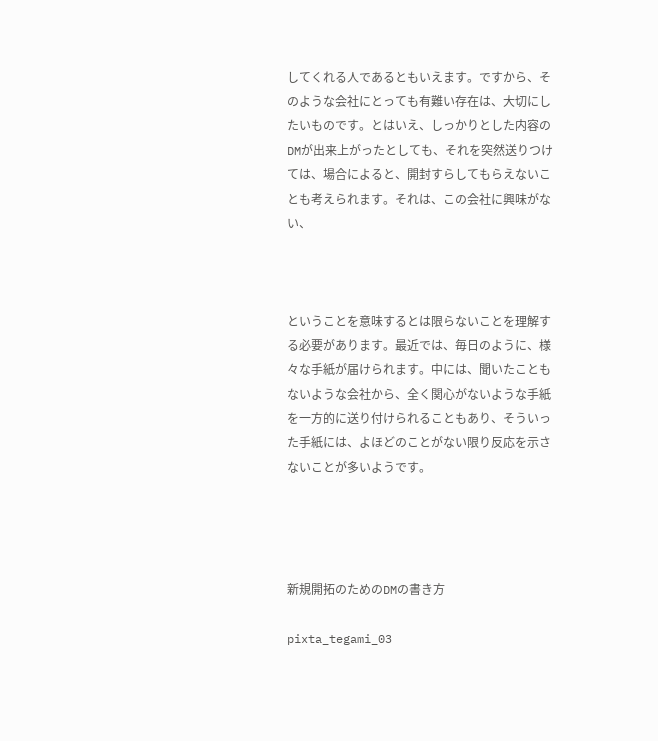してくれる人であるともいえます。ですから、そのような会社にとっても有難い存在は、大切にしたいものです。とはいえ、しっかりとした内容のDMが出来上がったとしても、それを突然送りつけては、場合によると、開封すらしてもらえないことも考えられます。それは、この会社に興味がない、



ということを意味するとは限らないことを理解する必要があります。最近では、毎日のように、様々な手紙が届けられます。中には、聞いたこともないような会社から、全く関心がないような手紙を一方的に送り付けられることもあり、そういった手紙には、よほどのことがない限り反応を示さないことが多いようです。




新規開拓のためのDMの書き方

pixta_tegami_03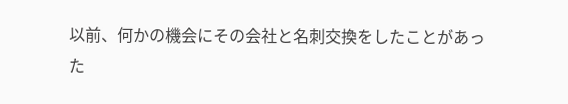以前、何かの機会にその会社と名刺交換をしたことがあった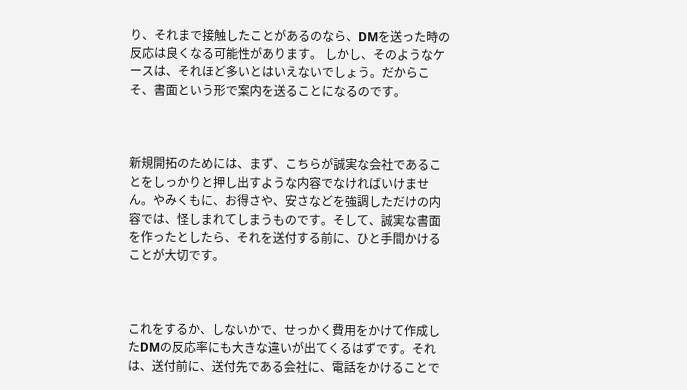り、それまで接触したことがあるのなら、DMを送った時の反応は良くなる可能性があります。 しかし、そのようなケースは、それほど多いとはいえないでしょう。だからこそ、書面という形で案内を送ることになるのです。



新規開拓のためには、まず、こちらが誠実な会社であることをしっかりと押し出すような内容でなければいけません。やみくもに、お得さや、安さなどを強調しただけの内容では、怪しまれてしまうものです。そして、誠実な書面を作ったとしたら、それを送付する前に、ひと手間かけることが大切です。



これをするか、しないかで、せっかく費用をかけて作成したDMの反応率にも大きな違いが出てくるはずです。それは、送付前に、送付先である会社に、電話をかけることで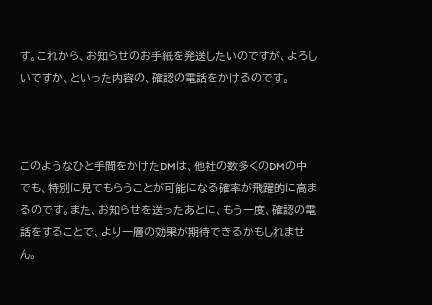す。これから、お知らせのお手紙を発送したいのですが、よろしいですか、といった内容の、確認の電話をかけるのです。



このようなひと手間をかけたDMは、他社の数多くのDMの中でも、特別に見てもらうことが可能になる確率が飛躍的に高まるのです。また、お知らせを送ったあとに、もう一度、確認の電話をすることで、より一層の効果が期待できるかもしれません。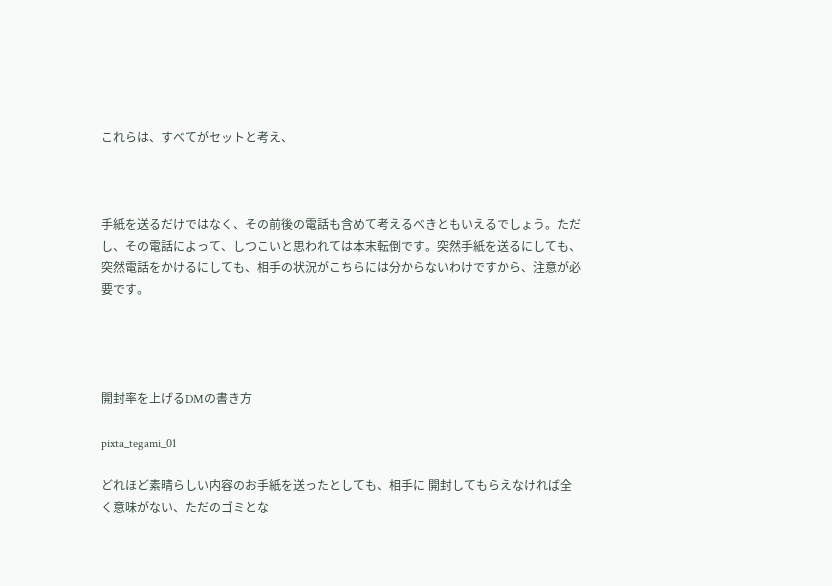これらは、すべてがセットと考え、



手紙を送るだけではなく、その前後の電話も含めて考えるべきともいえるでしょう。ただし、その電話によって、しつこいと思われては本末転倒です。突然手紙を送るにしても、突然電話をかけるにしても、相手の状況がこちらには分からないわけですから、注意が必要です。




開封率を上げるDMの書き方

pixta_tegami_01

どれほど素晴らしい内容のお手紙を送ったとしても、相手に 開封してもらえなければ全く意味がない、ただのゴミとな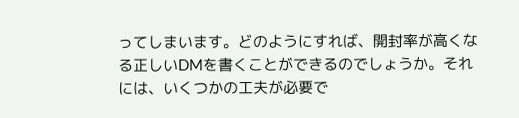ってしまいます。どのようにすれば、開封率が高くなる正しいDMを書くことができるのでしょうか。それには、いくつかの工夫が必要で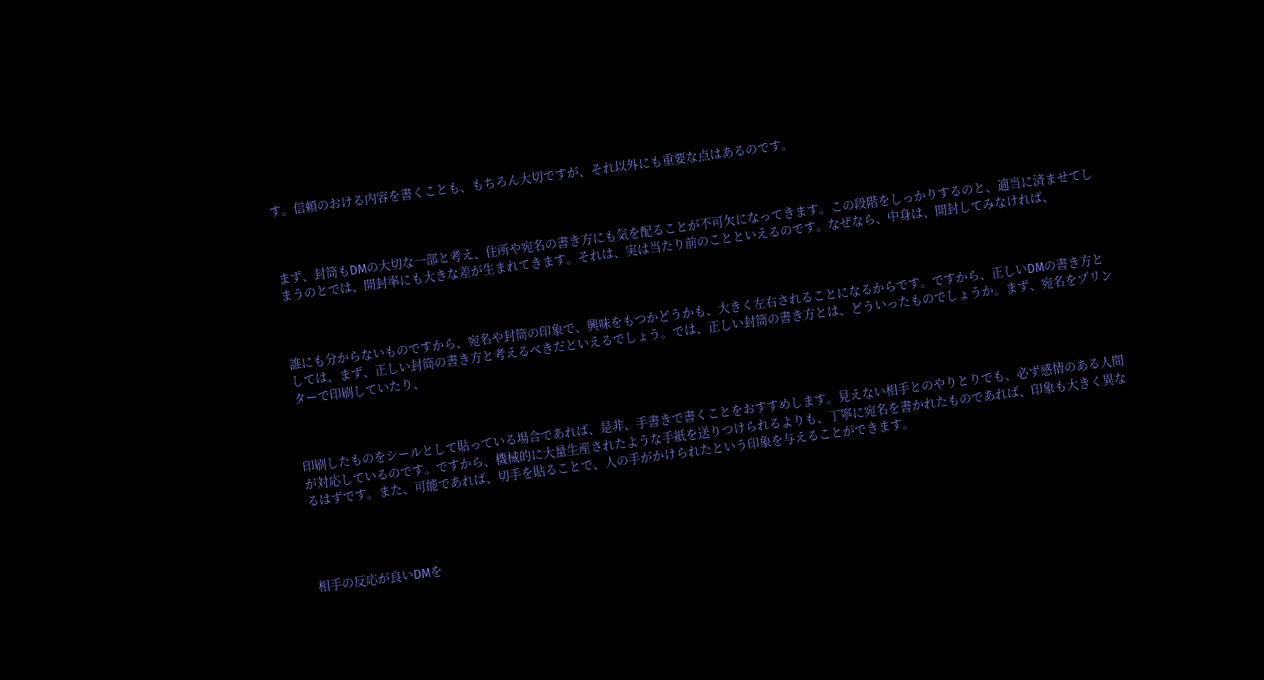す。信頼のおける内容を書くことも、もちろん大切ですが、それ以外にも重要な点はあるのです。



まず、封筒もDMの大切な一部と考え、住所や宛名の書き方にも気を配ることが不可欠になってきます。この段階をしっかりするのと、適当に済ませてしまうのとでは、開封率にも大きな差が生まれてきます。それは、実は当たり前のことといえるのです。なぜなら、中身は、開封してみなければ、



誰にも分からないものですから、宛名や封筒の印象で、興味をもつかどうかも、大きく左右されることになるからです。ですから、正しいDMの書き方としては、まず、正しい封筒の書き方と考えるべきだといえるでしょう。では、正しい封筒の書き方とは、どういったものでしょうか。まず、宛名をプリンターで印刷していたり、



印刷したものをシールとして貼っている場合であれば、是非、手書きで書くことをおすすめします。見えない相手とのやりとりでも、必ず感情のある人間が対応しているのです。ですから、機械的に大量生産されたような手紙を送りつけられるよりも、丁寧に宛名を書かれたものであれば、印象も大きく異なるはずです。また、可能であれば、切手を貼ることで、人の手がかけられたという印象を与えることができます。




相手の反応が良いDMを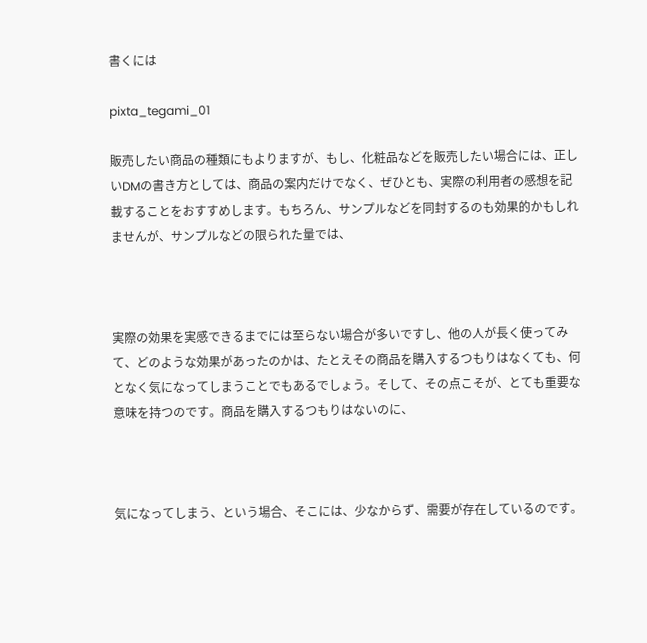書くには

pixta_tegami_01

販売したい商品の種類にもよりますが、もし、化粧品などを販売したい場合には、正しいDMの書き方としては、商品の案内だけでなく、ぜひとも、実際の利用者の感想を記載することをおすすめします。もちろん、サンプルなどを同封するのも効果的かもしれませんが、サンプルなどの限られた量では、



実際の効果を実感できるまでには至らない場合が多いですし、他の人が長く使ってみて、どのような効果があったのかは、たとえその商品を購入するつもりはなくても、何となく気になってしまうことでもあるでしょう。そして、その点こそが、とても重要な意味を持つのです。商品を購入するつもりはないのに、



気になってしまう、という場合、そこには、少なからず、需要が存在しているのです。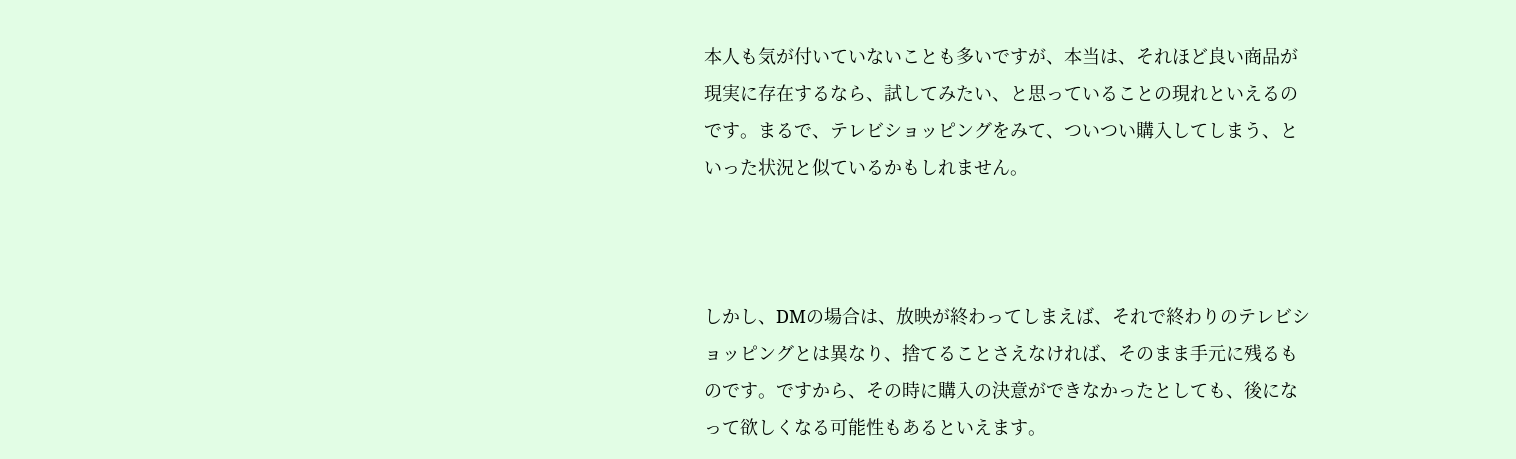本人も気が付いていないことも多いですが、本当は、それほど良い商品が現実に存在するなら、試してみたい、と思っていることの現れといえるのです。まるで、テレビショッピングをみて、ついつい購入してしまう、といった状況と似ているかもしれません。



しかし、DMの場合は、放映が終わってしまえば、それで終わりのテレビショッピングとは異なり、捨てることさえなければ、そのまま手元に残るものです。ですから、その時に購入の決意ができなかったとしても、後になって欲しくなる可能性もあるといえます。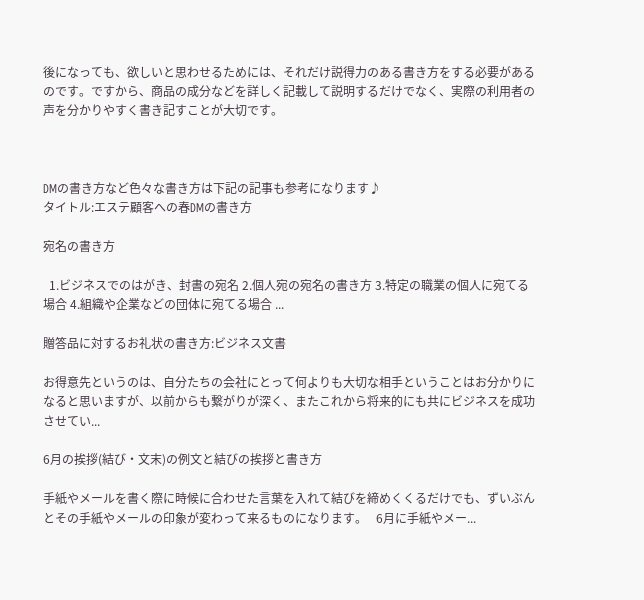後になっても、欲しいと思わせるためには、それだけ説得力のある書き方をする必要があるのです。ですから、商品の成分などを詳しく記載して説明するだけでなく、実際の利用者の声を分かりやすく書き記すことが大切です。



DMの書き方など色々な書き方は下記の記事も参考になります♪
タイトル:エステ顧客への春DMの書き方

宛名の書き方

  1.ビジネスでのはがき、封書の宛名 2.個人宛の宛名の書き方 3.特定の職業の個人に宛てる場合 4.組織や企業などの団体に宛てる場合 ...

贈答品に対するお礼状の書き方:ビジネス文書

お得意先というのは、自分たちの会社にとって何よりも大切な相手ということはお分かりになると思いますが、以前からも繋がりが深く、またこれから将来的にも共にビジネスを成功させてい...

6月の挨拶(結び・文末)の例文と結びの挨拶と書き方

手紙やメールを書く際に時候に合わせた言葉を入れて結びを締めくくるだけでも、ずいぶんとその手紙やメールの印象が変わって来るものになります。   6月に手紙やメー...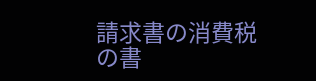請求書の消費税の書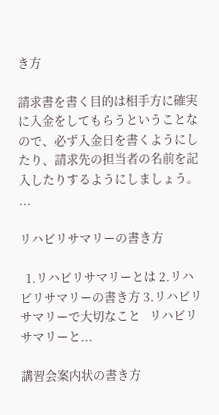き方

請求書を書く目的は相手方に確実に入金をしてもらうということなので、必ず入金日を書くようにしたり、請求先の担当者の名前を記入したりするようにしましょう。   ...

リハビリサマリーの書き方

  1.リハビリサマリーとは 2.リハビリサマリーの書き方 3.リハビリサマリーで大切なこと   リハビリサマリーと...

講習会案内状の書き方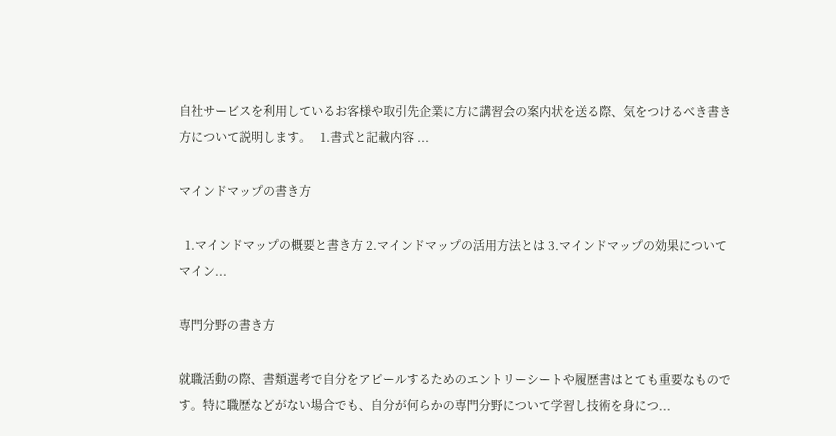自社サービスを利用しているお客様や取引先企業に方に講習会の案内状を送る際、気をつけるべき書き方について説明します。   1.書式と記載内容 ...

マインドマップの書き方

  1.マインドマップの概要と書き方 2.マインドマップの活用方法とは 3.マインドマップの効果について   マイン...

専門分野の書き方

就職活動の際、書類選考で自分をアピールするためのエントリーシートや履歴書はとても重要なものです。特に職歴などがない場合でも、自分が何らかの専門分野について学習し技術を身につ...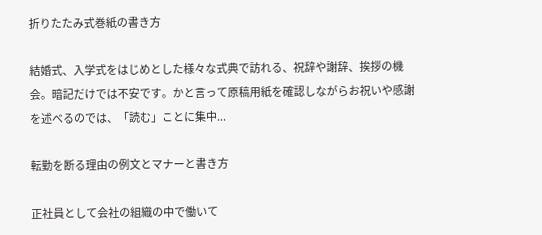折りたたみ式巻紙の書き方

結婚式、入学式をはじめとした様々な式典で訪れる、祝辞や謝辞、挨拶の機会。暗記だけでは不安です。かと言って原稿用紙を確認しながらお祝いや感謝を述べるのでは、「読む」ことに集中...

転勤を断る理由の例文とマナーと書き方

正社員として会社の組織の中で働いて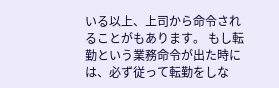いる以上、上司から命令されることがもあります。 もし転勤という業務命令が出た時には、必ず従って転勤をしな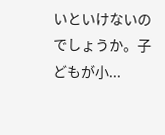いといけないのでしょうか。子どもが小...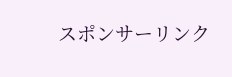スポンサーリンク